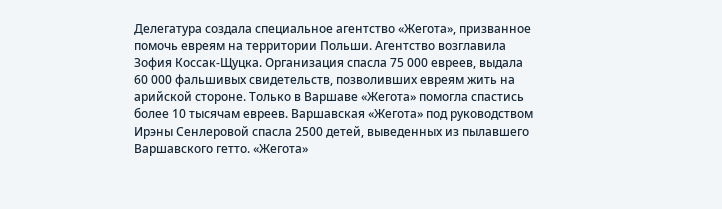Делегатура создала специальное агентство «Жегота», призванное помочь евреям на территории Польши. Агентство возглавила Зофия Коссак-Щуцка. Организация спасла 75 000 евреев, выдала 60 000 фальшивых свидетельств, позволивших евреям жить на арийской стороне. Только в Варшаве «Жегота» помогла спастись более 10 тысячам евреев. Варшавская «Жегота» под руководством Ирэны Сенлеровой спасла 2500 детей, выведенных из пылавшего Варшавского гетто. «Жегота»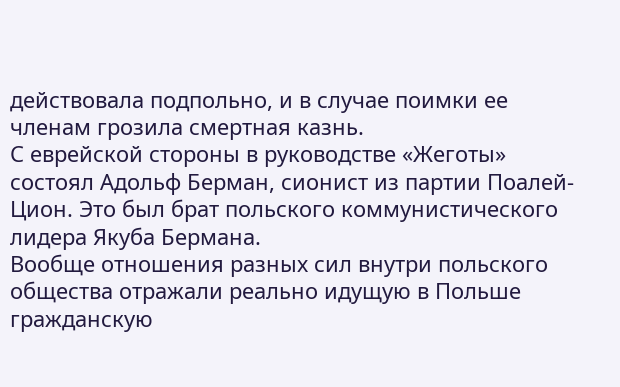действовала подпольно, и в случае поимки ее членам грозила смертная казнь.
С еврейской стороны в руководстве «Жеготы» состоял Адольф Берман, сионист из партии Поалей-Цион. Это был брат польского коммунистического лидера Якуба Бермана.
Вообще отношения разных сил внутри польского общества отражали реально идущую в Польше гражданскую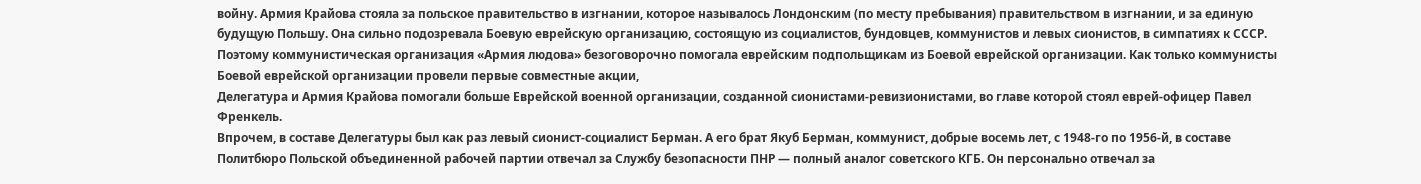войну. Армия Крайова стояла за польское правительство в изгнании, которое называлось Лондонским (по месту пребывания) правительством в изгнании, и за единую будущую Польшу. Она сильно подозревала Боевую еврейскую организацию, состоящую из социалистов, бундовцев, коммунистов и левых сионистов, в симпатиях к СССР. Поэтому коммунистическая организация «Армия людова» безоговорочно помогала еврейским подпольщикам из Боевой еврейской организации. Как только коммунисты Боевой еврейской организации провели первые совместные акции,
Делегатура и Армия Крайова помогали больше Еврейской военной организации, созданной сионистами-ревизионистами, во главе которой стоял еврей-офицер Павел Френкель.
Впрочем, в составе Делегатуры был как раз левый сионист-социалист Берман. А его брат Якуб Берман, коммунист, добрые восемь лет, с 1948-го по 1956-й, в составе Политбюро Польской объединенной рабочей партии отвечал за Службу безопасности ПНР — полный аналог советского КГБ. Он персонально отвечал за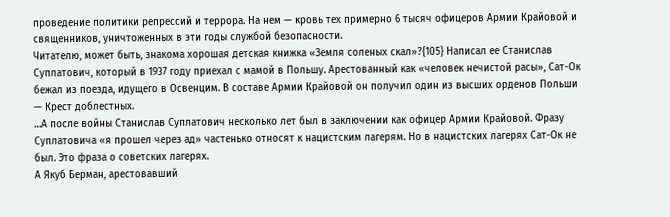проведение политики репрессий и террора. На нем — кровь тех примерно 6 тысяч офицеров Армии Крайовой и священников, уничтоженных в эти годы службой безопасности.
Читателю, может быть, знакома хорошая детская книжка «Земля соленых скал»?{105} Написал ее Станислав Суплатович, который в 1937 году приехал с мамой в Польшу. Арестованный как «человек нечистой расы», Сат-Ок бежал из поезда, идущего в Освенцим. В составе Армии Крайовой он получил один из высших орденов Польши — Крест доблестных.
…А после войны Станислав Суплатович несколько лет был в заключении как офицер Армии Крайовой. Фразу Суплатовича «я прошел через ад» частенько относят к нацистским лагерям. Но в нацистских лагерях Сат-Ок не был. Это фраза о советских лагерях.
А Якуб Берман, арестовавший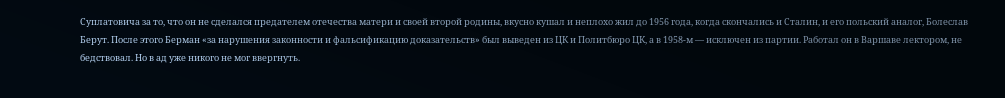Суплатовича за то, что он не сделался предателем отечества матери и своей второй родины, вкусно кушал и неплохо жил до 1956 года, когда скончались и Сталин, и его польский аналог, Болеслав Берут. После этого Берман «за нарушения законности и фальсификацию доказательств» был выведен из ЦК и Политбюро ЦК, а в 1958-м — исключен из партии. Работал он в Варшаве лектором, не бедствовал. Но в ад уже никого не мог ввергнуть.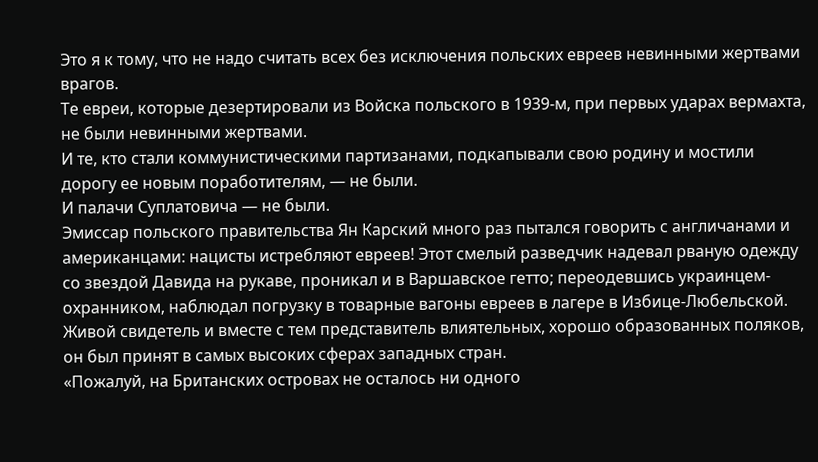Это я к тому, что не надо считать всех без исключения польских евреев невинными жертвами врагов.
Те евреи, которые дезертировали из Войска польского в 1939-м, при первых ударах вермахта, не были невинными жертвами.
И те, кто стали коммунистическими партизанами, подкапывали свою родину и мостили дорогу ее новым поработителям, — не были.
И палачи Суплатовича — не были.
Эмиссар польского правительства Ян Карский много раз пытался говорить с англичанами и американцами: нацисты истребляют евреев! Этот смелый разведчик надевал рваную одежду со звездой Давида на рукаве, проникал и в Варшавское гетто; переодевшись украинцем-охранником, наблюдал погрузку в товарные вагоны евреев в лагере в Избице-Любельской. Живой свидетель и вместе с тем представитель влиятельных, хорошо образованных поляков, он был принят в самых высоких сферах западных стран.
«Пожалуй, на Британских островах не осталось ни одного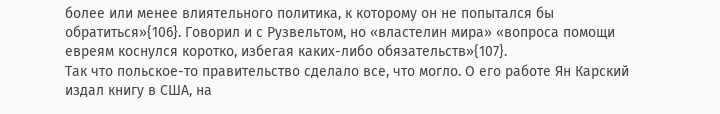более или менее влиятельного политика, к которому он не попытался бы обратиться»{106}. Говорил и с Рузвельтом, но «властелин мира» «вопроса помощи евреям коснулся коротко, избегая каких-либо обязательств»{107}.
Так что польское-то правительство сделало все, что могло. О его работе Ян Карский издал книгу в США, на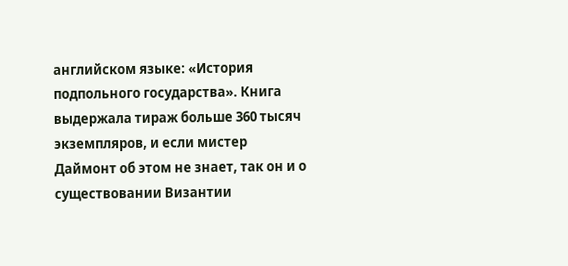английском языке: «История подпольного государства». Книга выдержала тираж больше 360 тысяч экземпляров, и если мистер Даймонт об этом не знает, так он и о существовании Византии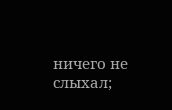ничего не слыхал;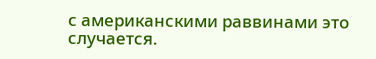с американскими раввинами это случается.